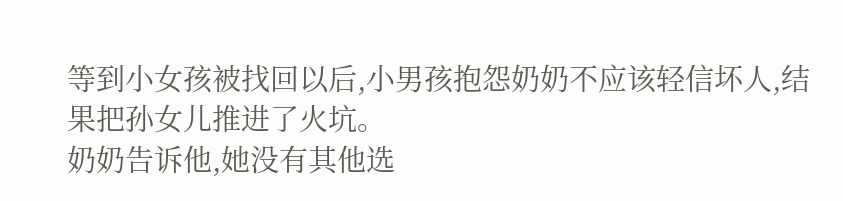等到小女孩被找回以后,小男孩抱怨奶奶不应该轻信坏人,结果把孙女儿推进了火坑。
奶奶告诉他,她没有其他选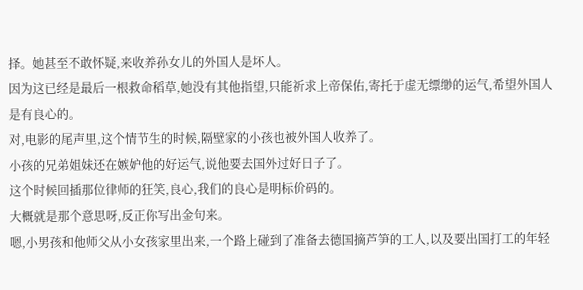择。她甚至不敢怀疑,来收养孙女儿的外国人是坏人。
因为这已经是最后一根救命稻草,她没有其他指望,只能祈求上帝保佑,寄托于虚无缥缈的运气,希望外国人是有良心的。
对,电影的尾声里,这个情节生的时候,隔壁家的小孩也被外国人收养了。
小孩的兄弟姐妹还在嫉妒他的好运气,说他要去国外过好日子了。
这个时候回插那位律师的狂笑,良心,我们的良心是明标价码的。
大概就是那个意思呀,反正你写出金句来。
嗯,小男孩和他师父从小女孩家里出来,一个路上碰到了准备去德国摘芦笋的工人,以及要出国打工的年轻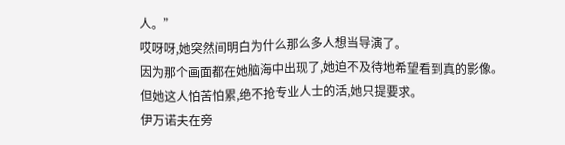人。”
哎呀呀,她突然间明白为什么那么多人想当导演了。
因为那个画面都在她脑海中出现了,她迫不及待地希望看到真的影像。
但她这人怕苦怕累,绝不抢专业人士的活,她只提要求。
伊万诺夫在旁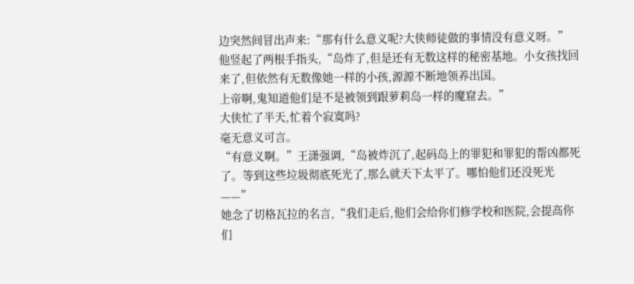边突然间冒出声来:“那有什么意义呢?大侠师徒做的事情没有意义呀。”
他竖起了两根手指头,“岛炸了,但是还有无数这样的秘密基地。小女孩找回来了,但依然有无数像她一样的小孩,源源不断地领养出国。
上帝啊,鬼知道他们是不是被领到跟萝莉岛一样的魔窟去。”
大侠忙了半天,忙着个寂寞吗?
毫无意义可言。
“有意义啊。”王潇强调,“岛被炸沉了,起码岛上的罪犯和罪犯的帮凶都死了。等到这些垃圾彻底死光了,那么就天下太平了。哪怕他们还没死光——”
她念了切格瓦拉的名言,“我们走后,他们会给你们修学校和医院,会提高你们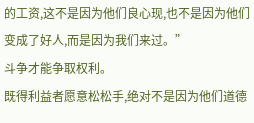的工资,这不是因为他们良心现,也不是因为他们变成了好人,而是因为我们来过。”
斗争才能争取权利。
既得利益者愿意松松手,绝对不是因为他们道德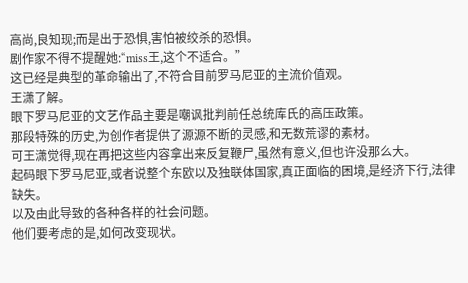高尚,良知现;而是出于恐惧,害怕被绞杀的恐惧。
剧作家不得不提醒她:“miss王,这个不适合。”
这已经是典型的革命输出了,不符合目前罗马尼亚的主流价值观。
王潇了解。
眼下罗马尼亚的文艺作品主要是嘲讽批判前任总统库氏的高压政策。
那段特殊的历史,为创作者提供了源源不断的灵感,和无数荒谬的素材。
可王潇觉得,现在再把这些内容拿出来反复鞭尸,虽然有意义,但也许没那么大。
起码眼下罗马尼亚,或者说整个东欧以及独联体国家,真正面临的困境,是经济下行,法律缺失。
以及由此导致的各种各样的社会问题。
他们要考虑的是,如何改变现状。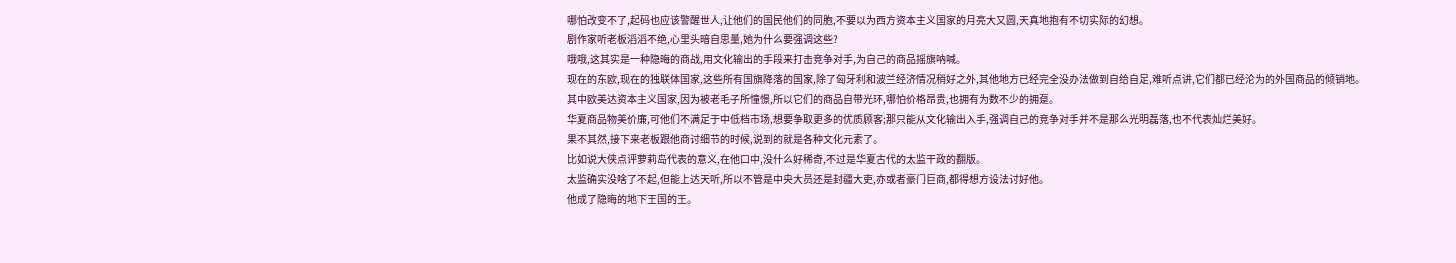哪怕改变不了,起码也应该警醒世人,让他们的国民他们的同胞,不要以为西方资本主义国家的月亮大又圆,天真地抱有不切实际的幻想。
剧作家听老板滔滔不绝,心里头暗自思量,她为什么要强调这些?
哦哦,这其实是一种隐晦的商战,用文化输出的手段来打击竞争对手,为自己的商品摇旗呐喊。
现在的东欧,现在的独联体国家,这些所有国旗降落的国家,除了匈牙利和波兰经济情况稍好之外,其他地方已经完全没办法做到自给自足,难听点讲,它们都已经沦为的外国商品的倾销地。
其中欧美达资本主义国家,因为被老毛子所憧憬,所以它们的商品自带光环,哪怕价格昂贵,也拥有为数不少的拥趸。
华夏商品物美价廉,可他们不满足于中低档市场,想要争取更多的优质顾客;那只能从文化输出入手,强调自己的竞争对手并不是那么光明磊落,也不代表灿烂美好。
果不其然,接下来老板跟他商讨细节的时候,说到的就是各种文化元素了。
比如说大侠点评萝莉岛代表的意义,在他口中,没什么好稀奇,不过是华夏古代的太监干政的翻版。
太监确实没啥了不起,但能上达天听,所以不管是中央大员还是封疆大吏,亦或者豪门巨商,都得想方设法讨好他。
他成了隐晦的地下王国的王。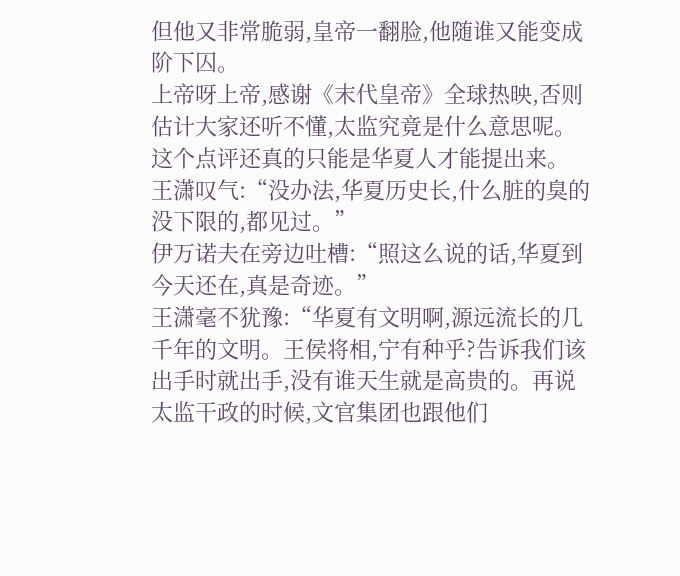但他又非常脆弱,皇帝一翻脸,他随谁又能变成阶下囚。
上帝呀上帝,感谢《末代皇帝》全球热映,否则估计大家还听不懂,太监究竟是什么意思呢。
这个点评还真的只能是华夏人才能提出来。
王潇叹气:“没办法,华夏历史长,什么脏的臭的没下限的,都见过。”
伊万诺夫在旁边吐槽:“照这么说的话,华夏到今天还在,真是奇迹。”
王潇毫不犹豫:“华夏有文明啊,源远流长的几千年的文明。王侯将相,宁有种乎?告诉我们该出手时就出手,没有谁天生就是高贵的。再说太监干政的时候,文官集团也跟他们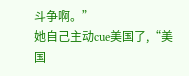斗争啊。”
她自己主动cue美国了,“美国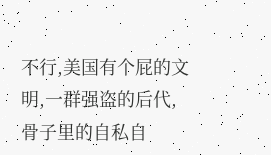不行,美国有个屁的文明,一群强盗的后代,骨子里的自私自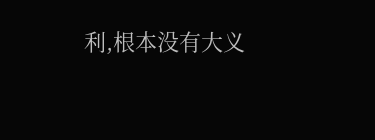利,根本没有大义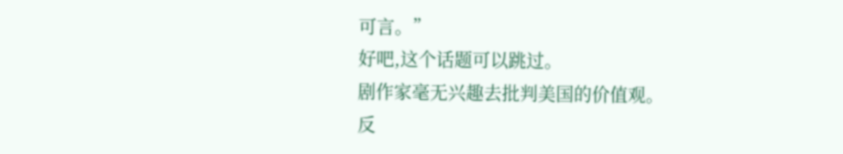可言。”
好吧,这个话题可以跳过。
剧作家毫无兴趣去批判美国的价值观。
反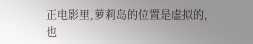正电影里,萝莉岛的位置是虚拟的,也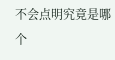不会点明究竟是哪个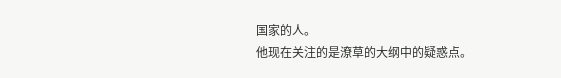国家的人。
他现在关注的是潦草的大纲中的疑惑点。